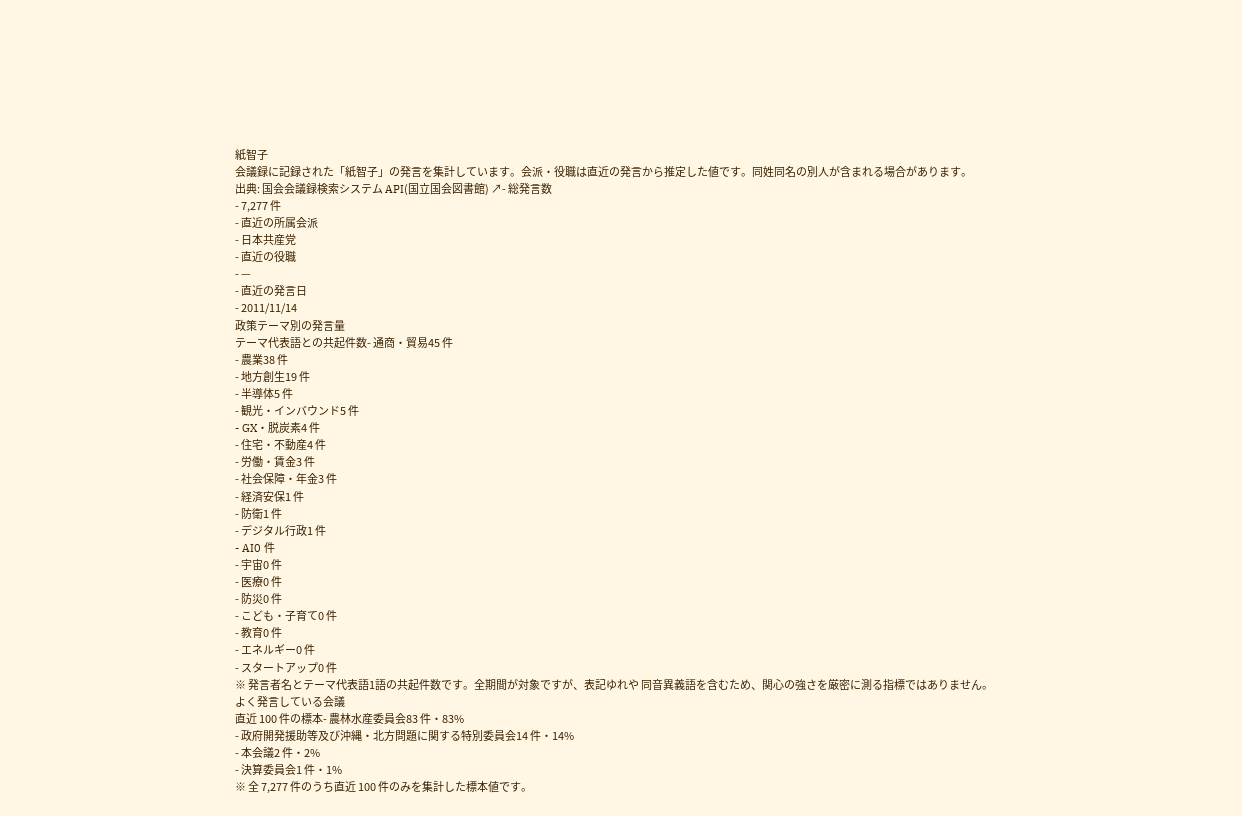紙智子
会議録に記録された「紙智子」の発言を集計しています。会派・役職は直近の発言から推定した値です。同姓同名の別人が含まれる場合があります。
出典: 国会会議録検索システム API(国立国会図書館) ↗- 総発言数
- 7,277 件
- 直近の所属会派
- 日本共産党
- 直近の役職
- —
- 直近の発言日
- 2011/11/14
政策テーマ別の発言量
テーマ代表語との共起件数- 通商・貿易45 件
- 農業38 件
- 地方創生19 件
- 半導体5 件
- 観光・インバウンド5 件
- GX・脱炭素4 件
- 住宅・不動産4 件
- 労働・賃金3 件
- 社会保障・年金3 件
- 経済安保1 件
- 防衛1 件
- デジタル行政1 件
- AI0 件
- 宇宙0 件
- 医療0 件
- 防災0 件
- こども・子育て0 件
- 教育0 件
- エネルギー0 件
- スタートアップ0 件
※ 発言者名とテーマ代表語1語の共起件数です。全期間が対象ですが、表記ゆれや 同音異義語を含むため、関心の強さを厳密に測る指標ではありません。
よく発言している会議
直近 100 件の標本- 農林水産委員会83 件・83%
- 政府開発援助等及び沖縄・北方問題に関する特別委員会14 件・14%
- 本会議2 件・2%
- 決算委員会1 件・1%
※ 全 7,277 件のうち直近 100 件のみを集計した標本値です。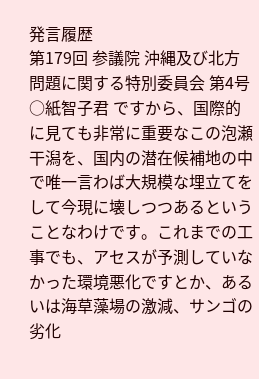発言履歴
第179回 参議院 沖縄及び北方問題に関する特別委員会 第4号
○紙智子君 ですから、国際的に見ても非常に重要なこの泡瀬干潟を、国内の潜在候補地の中で唯一言わば大規模な埋立てをして今現に壊しつつあるということなわけです。これまでの工事でも、アセスが予測していなかった環境悪化ですとか、あるいは海草藻場の激減、サンゴの劣化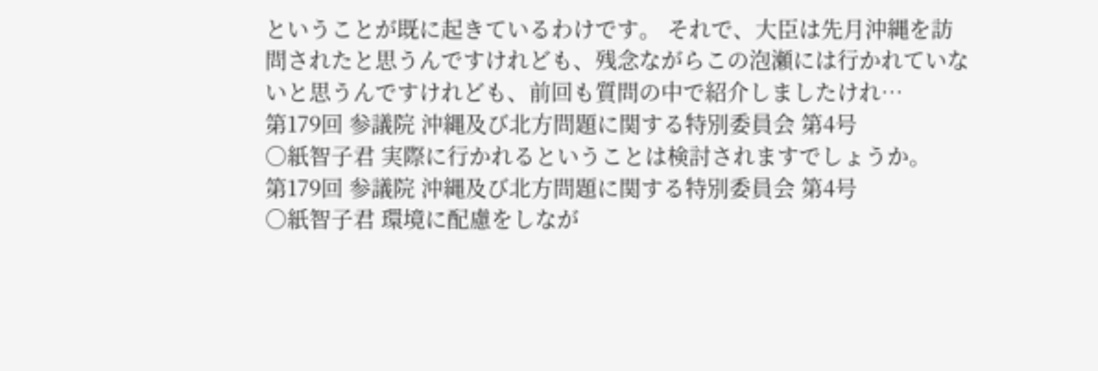ということが既に起きているわけです。 それで、大臣は先月沖縄を訪問されたと思うんですけれども、残念ながらこの泡瀬には行かれていないと思うんですけれども、前回も質問の中で紹介しましたけれ…
第179回 参議院 沖縄及び北方問題に関する特別委員会 第4号
○紙智子君 実際に行かれるということは検討されますでしょうか。
第179回 参議院 沖縄及び北方問題に関する特別委員会 第4号
○紙智子君 環境に配慮をしなが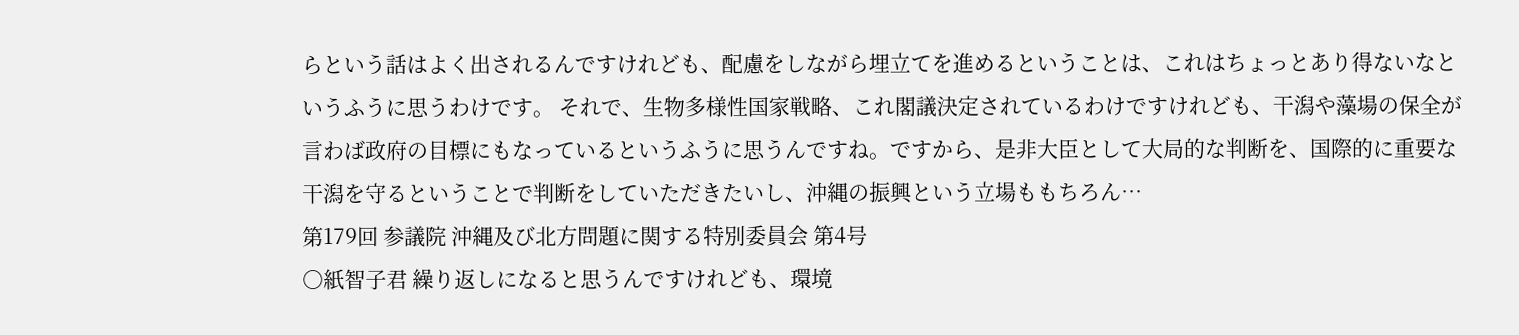らという話はよく出されるんですけれども、配慮をしながら埋立てを進めるということは、これはちょっとあり得ないなというふうに思うわけです。 それで、生物多様性国家戦略、これ閣議決定されているわけですけれども、干潟や藻場の保全が言わば政府の目標にもなっているというふうに思うんですね。ですから、是非大臣として大局的な判断を、国際的に重要な干潟を守るということで判断をしていただきたいし、沖縄の振興という立場ももちろん…
第179回 参議院 沖縄及び北方問題に関する特別委員会 第4号
○紙智子君 繰り返しになると思うんですけれども、環境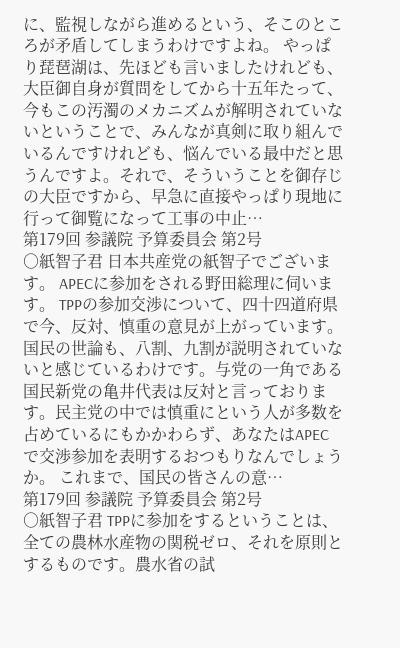に、監視しながら進めるという、そこのところが矛盾してしまうわけですよね。 やっぱり琵琶湖は、先ほども言いましたけれども、大臣御自身が質問をしてから十五年たって、今もこの汚濁のメカニズムが解明されていないということで、みんなが真剣に取り組んでいるんですけれども、悩んでいる最中だと思うんですよ。それで、そういうことを御存じの大臣ですから、早急に直接やっぱり現地に行って御覧になって工事の中止…
第179回 参議院 予算委員会 第2号
○紙智子君 日本共産党の紙智子でございます。 APECに参加をされる野田総理に伺います。 TPPの参加交渉について、四十四道府県で今、反対、慎重の意見が上がっています。国民の世論も、八割、九割が説明されていないと感じているわけです。与党の一角である国民新党の亀井代表は反対と言っております。民主党の中では慎重にという人が多数を占めているにもかかわらず、あなたはAPECで交渉参加を表明するおつもりなんでしょうか。 これまで、国民の皆さんの意…
第179回 参議院 予算委員会 第2号
○紙智子君 TPPに参加をするということは、全ての農林水産物の関税ゼロ、それを原則とするものです。農水省の試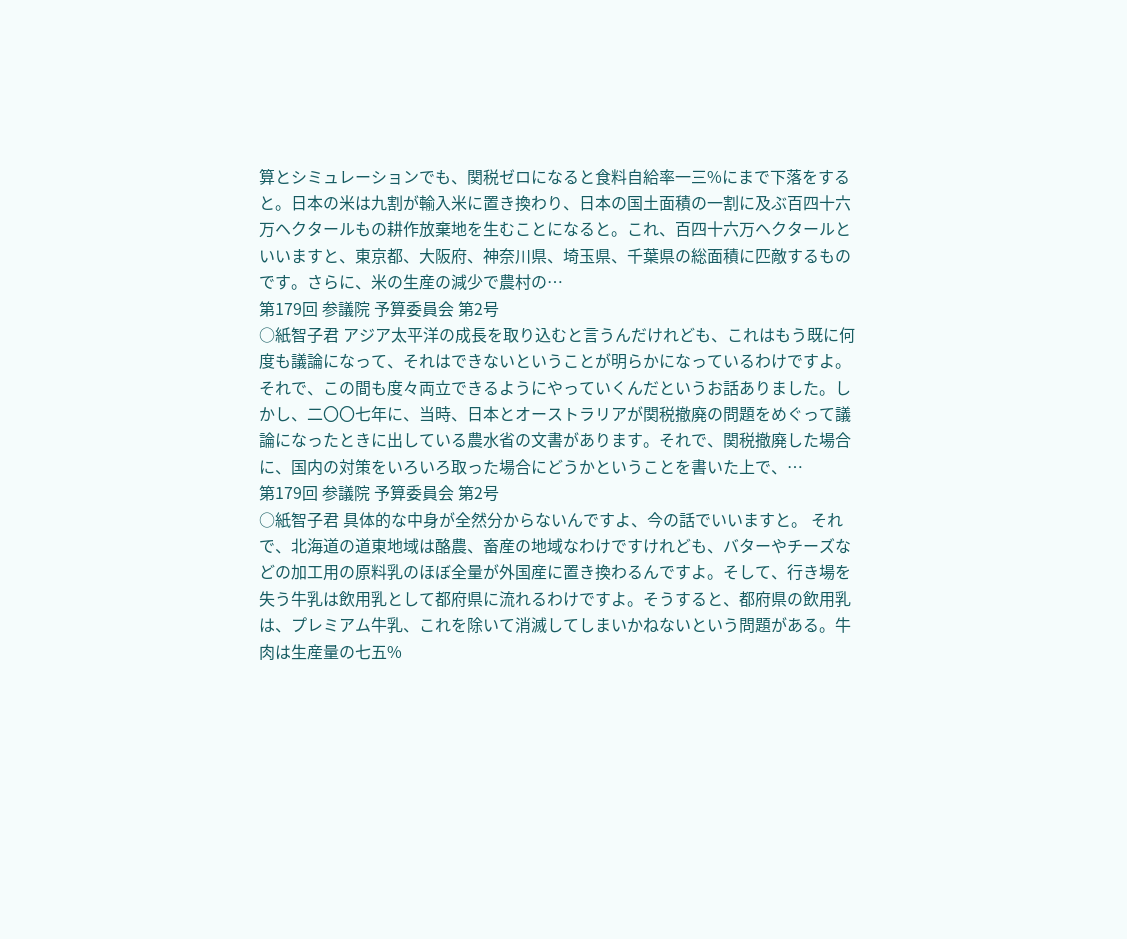算とシミュレーションでも、関税ゼロになると食料自給率一三%にまで下落をすると。日本の米は九割が輸入米に置き換わり、日本の国土面積の一割に及ぶ百四十六万ヘクタールもの耕作放棄地を生むことになると。これ、百四十六万ヘクタールといいますと、東京都、大阪府、神奈川県、埼玉県、千葉県の総面積に匹敵するものです。さらに、米の生産の減少で農村の…
第179回 参議院 予算委員会 第2号
○紙智子君 アジア太平洋の成長を取り込むと言うんだけれども、これはもう既に何度も議論になって、それはできないということが明らかになっているわけですよ。 それで、この間も度々両立できるようにやっていくんだというお話ありました。しかし、二〇〇七年に、当時、日本とオーストラリアが関税撤廃の問題をめぐって議論になったときに出している農水省の文書があります。それで、関税撤廃した場合に、国内の対策をいろいろ取った場合にどうかということを書いた上で、…
第179回 参議院 予算委員会 第2号
○紙智子君 具体的な中身が全然分からないんですよ、今の話でいいますと。 それで、北海道の道東地域は酪農、畜産の地域なわけですけれども、バターやチーズなどの加工用の原料乳のほぼ全量が外国産に置き換わるんですよ。そして、行き場を失う牛乳は飲用乳として都府県に流れるわけですよ。そうすると、都府県の飲用乳は、プレミアム牛乳、これを除いて消滅してしまいかねないという問題がある。牛肉は生産量の七五%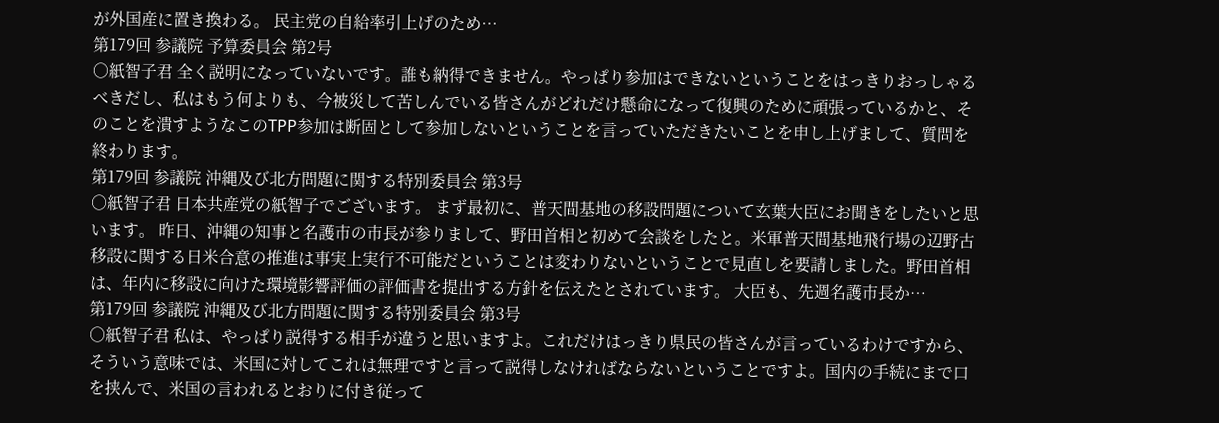が外国産に置き換わる。 民主党の自給率引上げのため…
第179回 参議院 予算委員会 第2号
○紙智子君 全く説明になっていないです。誰も納得できません。やっぱり参加はできないということをはっきりおっしゃるべきだし、私はもう何よりも、今被災して苦しんでいる皆さんがどれだけ懸命になって復興のために頑張っているかと、そのことを潰すようなこのTPP参加は断固として参加しないということを言っていただきたいことを申し上げまして、質問を終わります。
第179回 参議院 沖縄及び北方問題に関する特別委員会 第3号
○紙智子君 日本共産党の紙智子でございます。 まず最初に、普天間基地の移設問題について玄葉大臣にお聞きをしたいと思います。 昨日、沖縄の知事と名護市の市長が参りまして、野田首相と初めて会談をしたと。米軍普天間基地飛行場の辺野古移設に関する日米合意の推進は事実上実行不可能だということは変わりないということで見直しを要請しました。野田首相は、年内に移設に向けた環境影響評価の評価書を提出する方針を伝えたとされています。 大臣も、先週名護市長か…
第179回 参議院 沖縄及び北方問題に関する特別委員会 第3号
○紙智子君 私は、やっぱり説得する相手が違うと思いますよ。これだけはっきり県民の皆さんが言っているわけですから、そういう意味では、米国に対してこれは無理ですと言って説得しなければならないということですよ。国内の手続にまで口を挟んで、米国の言われるとおりに付き従って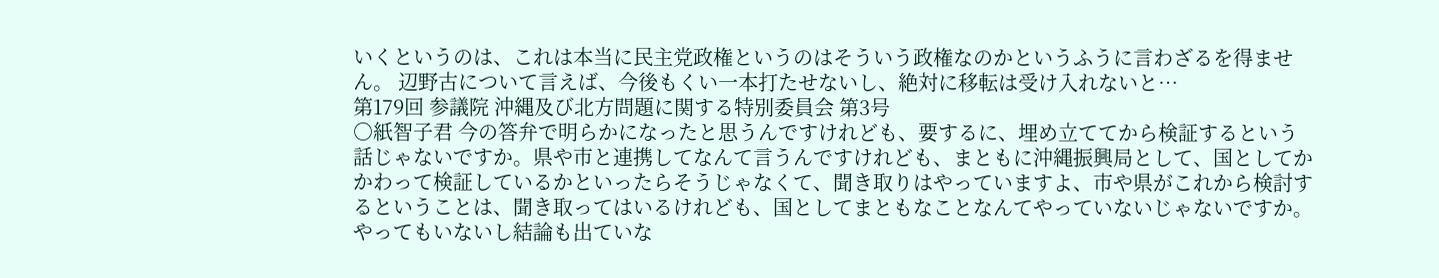いくというのは、これは本当に民主党政権というのはそういう政権なのかというふうに言わざるを得ません。 辺野古について言えば、今後もくい一本打たせないし、絶対に移転は受け入れないと…
第179回 参議院 沖縄及び北方問題に関する特別委員会 第3号
○紙智子君 今の答弁で明らかになったと思うんですけれども、要するに、埋め立ててから検証するという話じゃないですか。県や市と連携してなんて言うんですけれども、まともに沖縄振興局として、国としてかかわって検証しているかといったらそうじゃなくて、聞き取りはやっていますよ、市や県がこれから検討するということは、聞き取ってはいるけれども、国としてまともなことなんてやっていないじゃないですか。やってもいないし結論も出ていな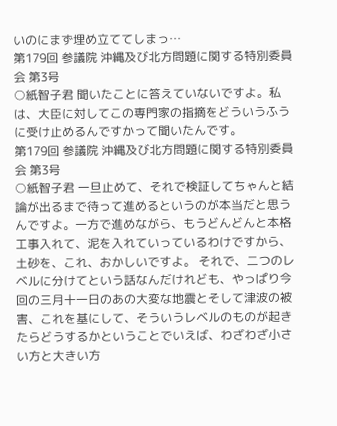いのにまず埋め立ててしまっ…
第179回 参議院 沖縄及び北方問題に関する特別委員会 第3号
○紙智子君 聞いたことに答えていないですよ。私は、大臣に対してこの専門家の指摘をどういうふうに受け止めるんですかって聞いたんです。
第179回 参議院 沖縄及び北方問題に関する特別委員会 第3号
○紙智子君 一旦止めて、それで検証してちゃんと結論が出るまで待って進めるというのが本当だと思うんですよ。一方で進めながら、もうどんどんと本格工事入れて、泥を入れていっているわけですから、土砂を、これ、おかしいですよ。 それで、二つのレベルに分けてという話なんだけれども、やっぱり今回の三月十一日のあの大変な地震とそして津波の被害、これを基にして、そういうレベルのものが起きたらどうするかということでいえば、わざわざ小さい方と大きい方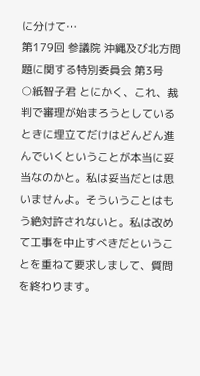に分けて…
第179回 参議院 沖縄及び北方問題に関する特別委員会 第3号
○紙智子君 とにかく、これ、裁判で審理が始まろうとしているときに埋立てだけはどんどん進んでいくということが本当に妥当なのかと。私は妥当だとは思いませんよ。そういうことはもう絶対許されないと。私は改めて工事を中止すべきだということを重ねて要求しまして、質問を終わります。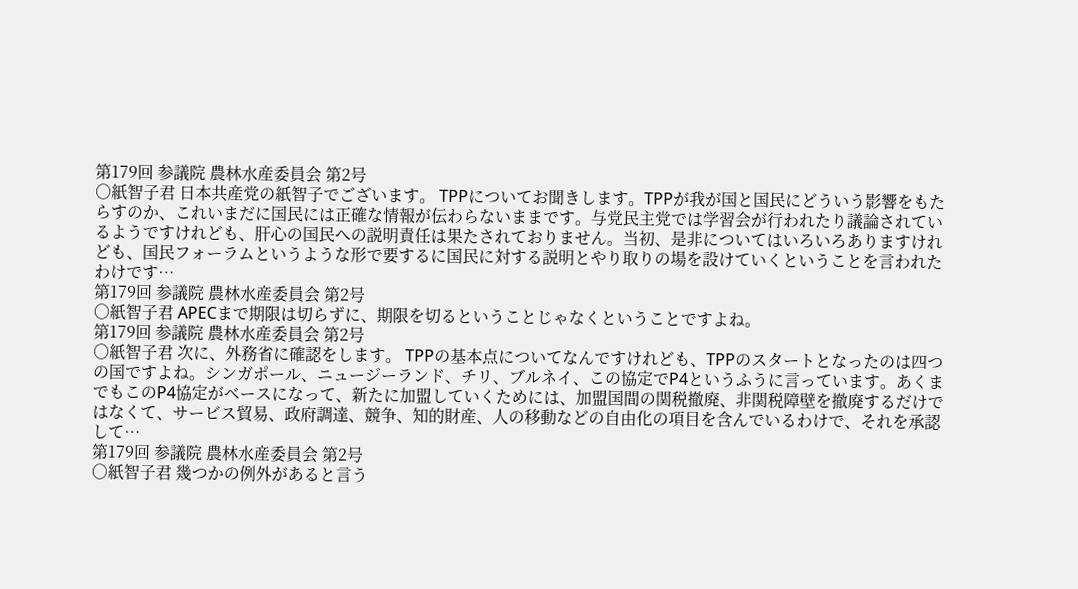第179回 参議院 農林水産委員会 第2号
○紙智子君 日本共産党の紙智子でございます。 TPPについてお聞きします。TPPが我が国と国民にどういう影響をもたらすのか、これいまだに国民には正確な情報が伝わらないままです。与党民主党では学習会が行われたり議論されているようですけれども、肝心の国民への説明責任は果たされておりません。当初、是非についてはいろいろありますけれども、国民フォーラムというような形で要するに国民に対する説明とやり取りの場を設けていくということを言われたわけです…
第179回 参議院 農林水産委員会 第2号
○紙智子君 APECまで期限は切らずに、期限を切るということじゃなくということですよね。
第179回 参議院 農林水産委員会 第2号
○紙智子君 次に、外務省に確認をします。 TPPの基本点についてなんですけれども、TPPのスタートとなったのは四つの国ですよね。シンガポール、ニュージーランド、チリ、ブルネイ、この協定でP4というふうに言っています。あくまでもこのP4協定がベースになって、新たに加盟していくためには、加盟国間の関税撤廃、非関税障壁を撤廃するだけではなくて、サービス貿易、政府調達、競争、知的財産、人の移動などの自由化の項目を含んでいるわけで、それを承認して…
第179回 参議院 農林水産委員会 第2号
○紙智子君 幾つかの例外があると言う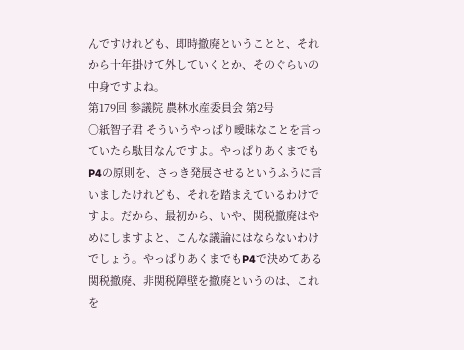んですけれども、即時撤廃ということと、それから十年掛けて外していくとか、そのぐらいの中身ですよね。
第179回 参議院 農林水産委員会 第2号
○紙智子君 そういうやっぱり曖昧なことを言っていたら駄目なんですよ。やっぱりあくまでもP4の原則を、さっき発展させるというふうに言いましたけれども、それを踏まえているわけですよ。だから、最初から、いや、関税撤廃はやめにしますよと、こんな議論にはならないわけでしょう。やっぱりあくまでもP4で決めてある関税撤廃、非関税障壁を撤廃というのは、これを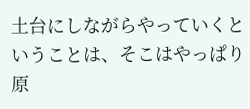土台にしながらやっていくということは、そこはやっぱり原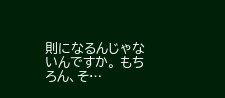則になるんじゃないんですか。 もちろん、そ…